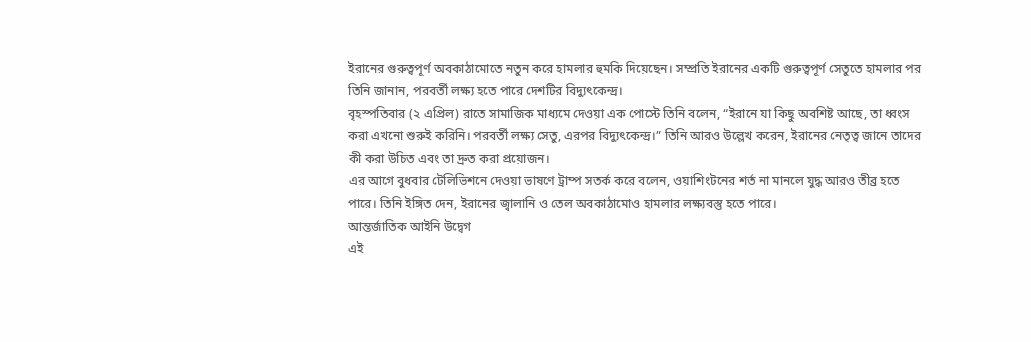ইরানের গুরুত্বপূর্ণ অবকাঠামোতে নতুন করে হামলার হুমকি দিয়েছেন। সম্প্রতি ইরানের একটি গুরুত্বপূর্ণ সেতুতে হামলার পর তিনি জানান, পরবর্তী লক্ষ্য হতে পারে দেশটির বিদ্যুৎকেন্দ্র।
বৃহস্পতিবার (২ এপ্রিল) রাতে সামাজিক মাধ্যমে দেওয়া এক পোস্টে তিনি বলেন, “ইরানে যা কিছু অবশিষ্ট আছে, তা ধ্বংস করা এখনো শুরুই করিনি। পরবর্তী লক্ষ্য সেতু, এরপর বিদ্যুৎকেন্দ্র।” তিনি আরও উল্লেখ করেন, ইরানের নেতৃত্ব জানে তাদের কী করা উচিত এবং তা দ্রুত করা প্রয়োজন।
এর আগে বুধবার টেলিভিশনে দেওয়া ভাষণে ট্রাম্প সতর্ক করে বলেন, ওয়াশিংটনের শর্ত না মানলে যুদ্ধ আরও তীব্র হতে পারে। তিনি ইঙ্গিত দেন, ইরানের জ্বালানি ও তেল অবকাঠামোও হামলার লক্ষ্যবস্তু হতে পারে।
আন্তর্জাতিক আইনি উদ্বেগ
এই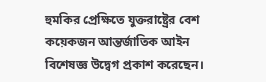হুমকির প্রেক্ষিতে যুক্তরাষ্ট্রের বেশ কয়েকজন আন্তর্জাতিক আইন বিশেষজ্ঞ উদ্বেগ প্রকাশ করেছেন।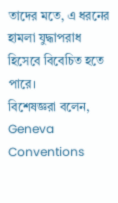তাদের মতে, এ ধরনের হামলা যুদ্ধাপরাধ হিসেবে বিবেচিত হতে পারে।
বিশেষজ্ঞরা বলেন, Geneva Conventions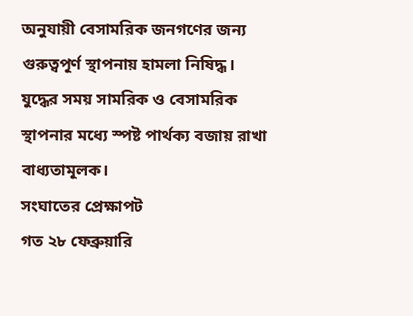অনুযায়ী বেসামরিক জনগণের জন্য গুরুত্বপূর্ণ স্থাপনায় হামলা নিষিদ্ধ। যুদ্ধের সময় সামরিক ও বেসামরিক স্থাপনার মধ্যে স্পষ্ট পার্থক্য বজায় রাখা বাধ্যতামূলক।
সংঘাতের প্রেক্ষাপট
গত ২৮ ফেব্রুয়ারি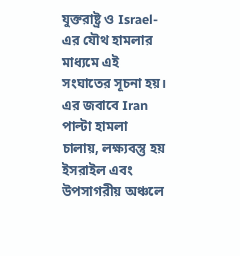যুক্তরাষ্ট্র ও Israel-এর যৌথ হামলার মাধ্যমে এই সংঘাতের সূচনা হয়। এর জবাবে Iran পাল্টা হামলা চালায়, লক্ষ্যবস্তু হয় ইসরাইল এবং উপসাগরীয় অঞ্চলে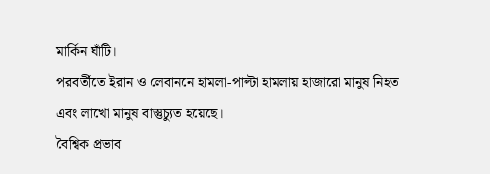মার্কিন ঘাঁটি।
পরবর্তীতে ইরান ও লেবাননে হামলা-পাল্টা হামলায় হাজারো মানুষ নিহত এবং লাখো মানুষ বাস্তুচ্যুত হয়েছে।
বৈশ্বিক প্রভাব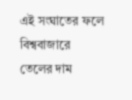এই সংঘাতের ফলে বিশ্ববাজারে তেলের দাম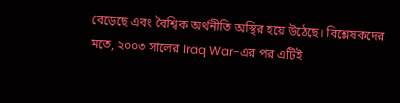বেড়েছে এবং বৈশ্বিক অর্থনীতি অস্থির হয়ে উঠেছে। বিশ্লেষকদের মতে, ২০০৩ সালের Iraq War-এর পর এটিই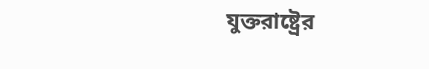যুক্তরাষ্ট্রের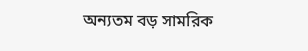অন্যতম বড় সামরিক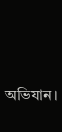অভিযান।